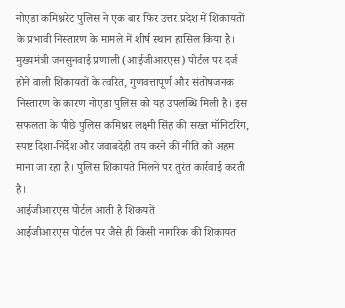नोएडा कमिश्नरेट पुलिस ने एक बार फिर उत्तर प्रदेश में शिकायतों के प्रभावी निस्तारण के मामले में शीर्ष स्थान हासिल किया है। मुख्यमंत्री जनसुनवाई प्रणाली (आईजीआरएस) पोर्टल पर दर्ज होने वाली शिकायतों के त्वरित, गुणवत्तापूर्ण और संतोषजनक निस्तारण के कारण नोएडा पुलिस को यह उपलब्धि मिली है। इस सफलता के पीछे पुलिस कमिश्नर लक्ष्मी सिंह की सख्त मॉनिटरिंग, स्पष्ट दिशा-निर्देश और जवाबदेही तय करने की नीति को अहम माना जा रहा है। पुलिस शिकायते मिलने पर तुरंत कार्रवाई करती है।
आईजीआरएस पोर्टल आती है शिकयतें
आईजीआरएस पोर्टल पर जैसे ही किसी नागरिक की शिकायत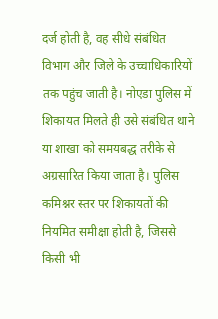दर्ज होती है, वह सीधे संबंधित विभाग और जिले के उच्चाधिकारियों तक पहुंच जाती है। नोएडा पुलिस में शिकायत मिलते ही उसे संबंधित थाने या शाखा को समयबद्ध तरीके से अग्रसारित किया जाता है। पुलिस कमिश्नर स्तर पर शिकायतों की नियमित समीक्षा होती है, जिससे किसी भी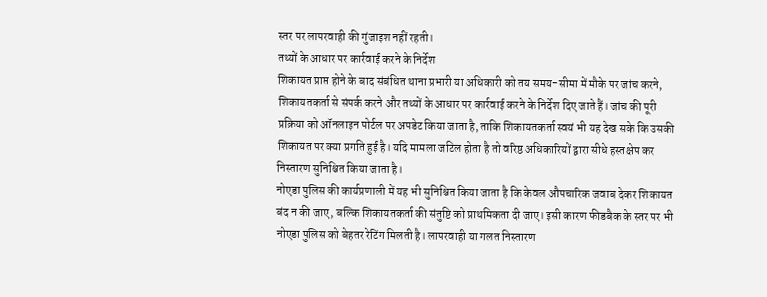स्तर पर लापरवाही की गुंजाइश नहीं रहती।
तथ्यों के आधार पर कार्रवाई करने के निर्देश
शिकायत प्राप्त होने के बाद संबंधित थाना प्रभारी या अधिकारी को तय समय-सीमा में मौके पर जांच करने, शिकायतकर्ता से संपर्क करने और तथ्यों के आधार पर कार्रवाई करने के निर्देश दिए जाते हैं। जांच की पूरी प्रक्रिया को ऑनलाइन पोर्टल पर अपडेट किया जाता है, ताकि शिकायतकर्ता स्वयं भी यह देख सके कि उसकी शिकायत पर क्या प्रगति हुई है। यदि मामला जटिल होता है तो वरिष्ठ अधिकारियों द्वारा सीधे हस्तक्षेप कर निस्तारण सुनिश्चित किया जाता है।
नोएडा पुलिस की कार्यप्रणाली में यह भी सुनिश्चित किया जाता है कि केवल औपचारिक जवाब देकर शिकायत बंद न की जाए, बल्कि शिकायतकर्ता की संतुष्टि को प्राथमिकता दी जाए। इसी कारण फीडबैक के स्तर पर भी नोएडा पुलिस को बेहतर रेटिंग मिलती है। लापरवाही या गलत निस्तारण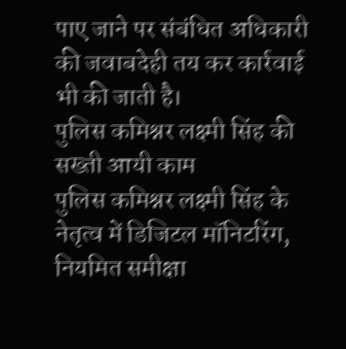पाए जाने पर संबंधित अधिकारी की जवाबदेही तय कर कार्रवाई भी की जाती है।
पुलिस कमिश्नर लक्ष्मी सिंह की सख्ती आयी काम
पुलिस कमिश्नर लक्ष्मी सिंह के नेतृत्व में डिजिटल मॉनिटरिंग, नियमित समीक्षा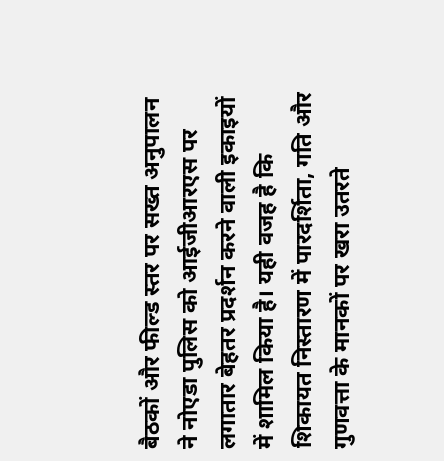बैठकों और फील्ड स्तर पर सख्त अनुपालन ने नोएडा पुलिस को आईजीआरएस पर लगातार बेहतर प्रदर्शन करने वाली इकाइयों में शामिल किया है। यही वजह है कि शिकायत निस्तारण में पारदर्शिता, गति और गुणवत्ता के मानकों पर खरा उतरते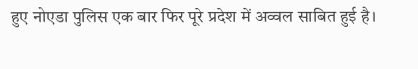हुए नोएडा पुलिस एक बार फिर पूरे प्रदेश में अव्वल साबित हुई है।